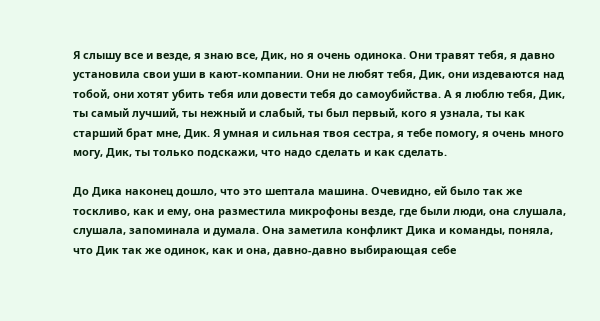Я слышу все и везде, я знаю все, Дик, но я очень одинока. Они травят тебя, я давно установила свои уши в кают-компании. Они не любят тебя, Дик, они издеваются над тобой, они хотят убить тебя или довести тебя до самоубийства. А я люблю тебя, Дик, ты самый лучший, ты нежный и слабый, ты был первый, кого я узнала, ты как старший брат мне, Дик. Я умная и сильная твоя сестра, я тебе помогу, я очень много могу, Дик, ты только подскажи, что надо сделать и как сделать.

До Дика наконец дошло, что это шептала машина. Очевидно, ей было так же тоскливо, как и ему, она разместила микрофоны везде, где были люди, она слушала, слушала, запоминала и думала. Она заметила конфликт Дика и команды, поняла, что Дик так же одинок, как и она, давно-давно выбирающая себе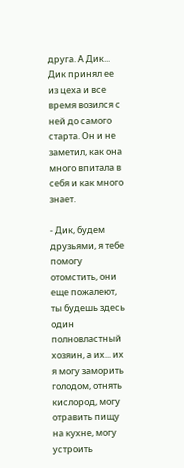друга. А Дик... Дик принял ее из цеха и все время возился с ней до самого старта. Он и не заметил, как она много впитала в себя и как много знает.

- Дик, будем друзьями, я тебе помогу отомстить, они еще пожалеют, ты будешь здесь один полновластный хозяин, а их... их я могу заморить голодом, отнять кислород, могу отравить пищу на кухне, могу устроить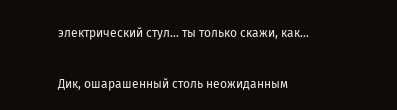электрический стул... ты только скажи, как...

Дик, ошарашенный столь неожиданным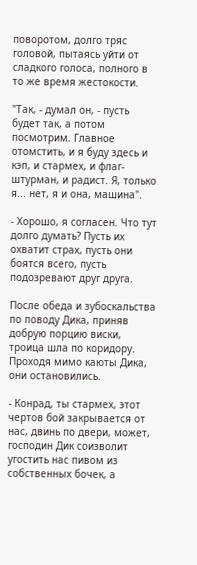поворотом, долго тряс головой, пытаясь уйти от сладкого голоса, полного в то же время жестокости.

"Так, - думал он, - пусть будет так, а потом посмотрим. Главное отомстить, и я буду здесь и кэп, и стармех, и флаг-штурман, и радист. Я, только я... нет, я и она, машина".

- Хорошо, я согласен. Что тут долго думать? Пусть их охватит страх, пусть они боятся всего, пусть подозревают друг друга.

После обеда и зубоскальства по поводу Дика, приняв добрую порцию виски, троица шла по коридору. Проходя мимо каюты Дика, они остановились.

- Конрад, ты стармех, этот чертов бой закрывается от нас, двинь по двери, может, господин Дик соизволит угостить нас пивом из собственных бочек, а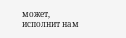может, исполнит нам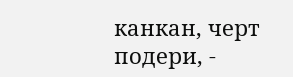канкан, черт подери, -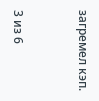загремел кэп.



3 из 6